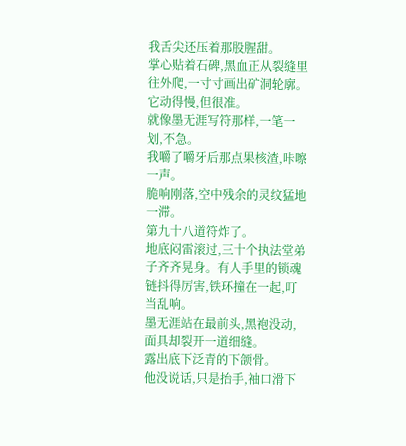我舌尖还压着那股腥甜。
掌心贴着石碑,黑血正从裂缝里往外爬,一寸寸画出矿洞轮廓。
它动得慢,但很准。
就像墨无涯写符那样,一笔一划,不急。
我嚼了嚼牙后那点果核渣,咔嚓一声。
脆响刚落,空中残余的灵纹猛地一滞。
第九十八道符炸了。
地底闷雷滚过,三十个执法堂弟子齐齐晃身。有人手里的锁魂链抖得厉害,铁环撞在一起,叮当乱响。
墨无涯站在最前头,黑袍没动,面具却裂开一道细缝。
露出底下泛青的下颌骨。
他没说话,只是抬手,袖口滑下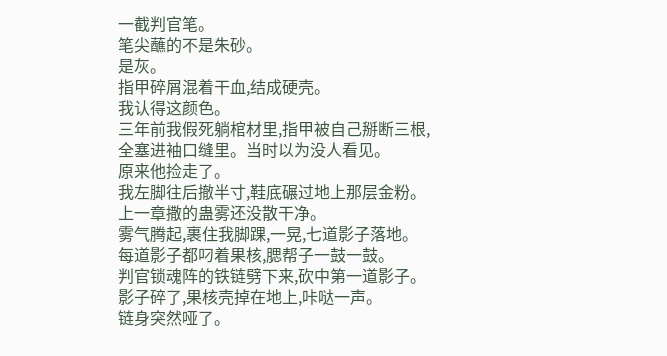一截判官笔。
笔尖蘸的不是朱砂。
是灰。
指甲碎屑混着干血,结成硬壳。
我认得这颜色。
三年前我假死躺棺材里,指甲被自己掰断三根,全塞进袖口缝里。当时以为没人看见。
原来他捡走了。
我左脚往后撤半寸,鞋底碾过地上那层金粉。
上一章撒的蛊雾还没散干净。
雾气腾起,裹住我脚踝,一晃,七道影子落地。
每道影子都叼着果核,腮帮子一鼓一鼓。
判官锁魂阵的铁链劈下来,砍中第一道影子。
影子碎了,果核壳掉在地上,咔哒一声。
链身突然哑了。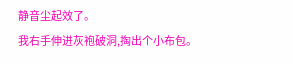静音尘起效了。
我右手伸进灰袍破洞,掏出个小布包。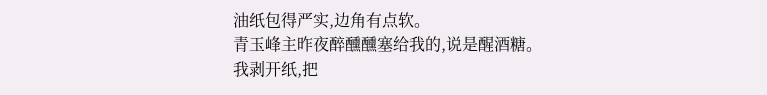油纸包得严实,边角有点软。
青玉峰主昨夜醉醺醺塞给我的,说是醒酒糖。
我剥开纸,把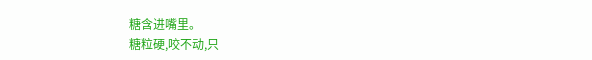糖含进嘴里。
糖粒硬,咬不动,只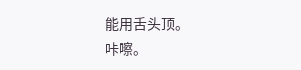能用舌头顶。
咔嚓。